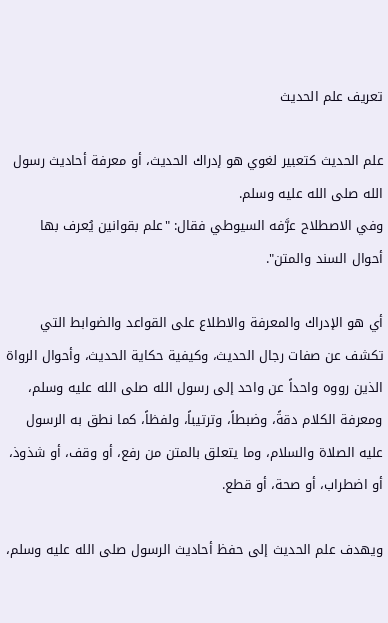تعريف علم الحديث

علم الحديث كتعبير لغوي هو إدراك الحديث، أو معرفة أحاديث رسول الله صلى الله عليه وسلم.
وفي الاصطلاح عرَّفه السيوطي فقال: "علم بقوانين يُعرف بها أحوال السند والمتن".

أي هو الإدراك والمعرفة والاطلاع على القواعد والضوابط التي تكشف عن صفات رجال الحديث، وكيفية حكاية الحديث، وأحوال الرواة الذين رووه واحداً عن واحد إلى رسول الله صلى الله عليه وسلم، ومعرفة الكلام دقةً، وضبطاً، وترتيباً، ولفظاً، كما نطق به الرسول عليه الصلاة والسلام، وما يتعلق بالمتن من رفع، أو وقف، أو شذوذ، أو اضطراب، أو صحة، أو قطع.

ويهدف علم الحديث إلى حفظ أحاديث الرسول صلى الله عليه وسلم،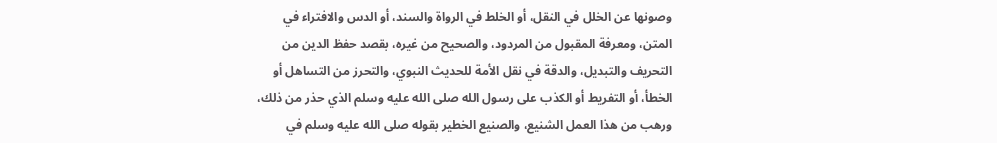وصونها عن الخلل في النقل، أو الخلط في الرواة والسند، أو الدس والافتراء في المتن، ومعرفة المقبول من المردود، والصحيح من غيره، بقصد حفظ الدين من التحريف والتبديل، والدقة في نقل الأمة للحديث النبوي، والتحرز من التساهل أو الخطأ، أو التفريط أو الكذب على رسول الله صلى الله عليه وسلم الذي حذر من ذلك، ورهب من هذا العمل الشنيع، والصنيع الخطير بقوله صلى الله عليه وسلم في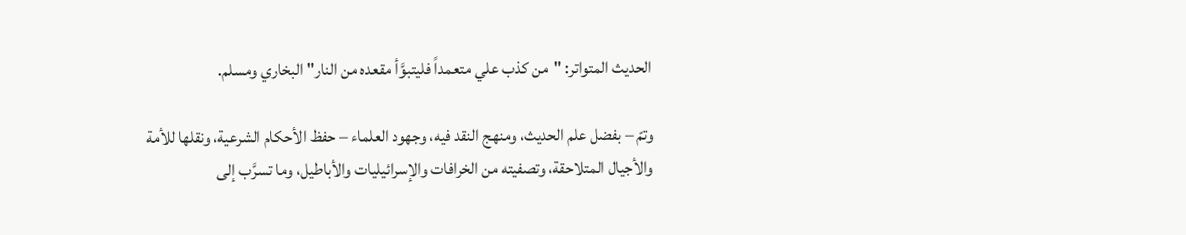الحديث المتواتر: "من كذب علي متعمداً فليتبوَّأ مقعده من النار" البخاري ومسلم.

وتمّ – بفضل علم الحديث، ومنهج النقد فيه، وجهود العلماء – حفظ الأحكام الشرعية، ونقلها للأمة والأجيال المتلاحقة، وتصفيته من الخرافات والإسرائيليات والأباطيل، وما تسرَّب إلى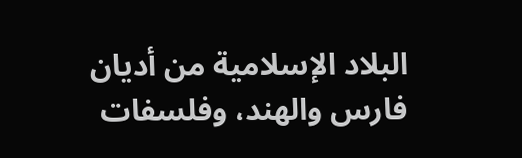البلاد الإسلامية من أديان فارس والهند، وفلسفات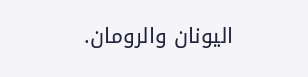اليونان والرومان.